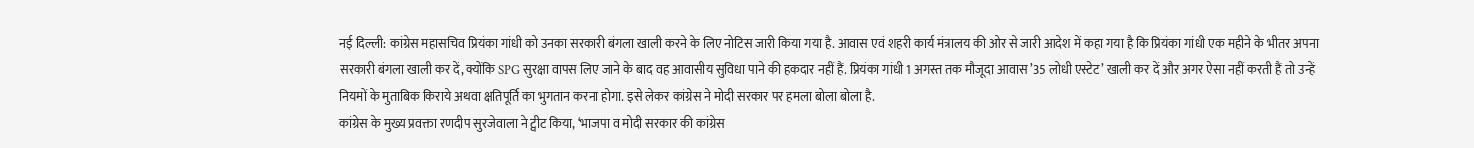नई दिल्ली: कांग्रेस महासचिव प्रियंका गांधी को उनका सरकारी बंगला खाली करने के लिए नोटिस जारी किया गया है. आवास एवं शहरी कार्य मंत्रालय की ओर से जारी आदेश में कहा गया है कि प्रियंका गांधी एक महीने के भीतर अपना सरकारी बंगला खाली कर दें, क्योंकि SPG सुरक्षा वापस लिए जाने के बाद वह आवासीय सुविधा पाने की हकदार नहीं हैं. प्रियंका गांधी 1 अगस्त तक मौजूदा आवास ’35 लोधी एस्टेट’ खाली कर दें और अगर ऐसा नहीं करती हैं तो उन्हें नियमों के मुताबिक किराये अथवा क्षतिपूर्ति का भुगतान करना होगा. इसे लेकर कांग्रेस ने मोदी सरकार पर हमला बोला बोला है.
कांग्रेस के मुख्य प्रवक्ता रणदीप सुरजेवाला ने ट्वीट किया, ‘भाजपा व मोदी सरकार की कांग्रेस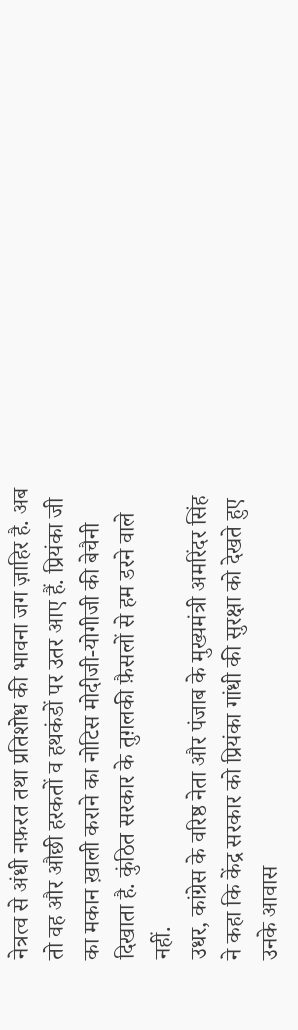नेत्रत्व से अंधी नफ़रत तथा प्रतिशोध की भावना जग ज़ाहिर है. अब तो वह और औछी हरकतों व हथकंडों पर उतर आए हैं. प्रियंका जी का मकान ख़ाली कराने का नोटिस मोदीजी-योगीजी की बेचैनी दिखाता है. कुंठित सरकार के तुग़लकी फ़ैसलों से हम डरने वाले नहीं.
उधर, कांग्रेस के वरिष्ठ नेता और पंजाब के मुख्यमंत्री अमरिंदर सिंह ने कहा कि केंद्र सरकार को प्रियंका गांधी की सुरक्षा को देखते हुए उनके आवास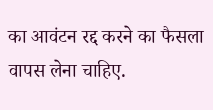का आवंटन रद्द करने का फैसला वापस लेना चाहिए.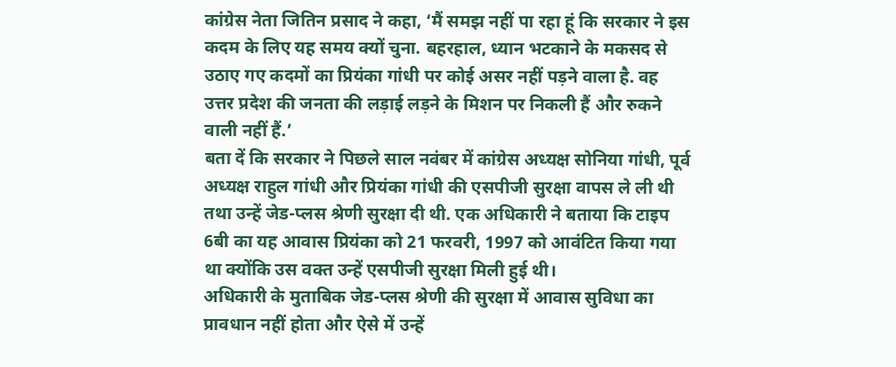कांग्रेस नेता जितिन प्रसाद ने कहा, ‘मैं समझ नहीं पा रहा हूं कि सरकार ने इस कदम के लिए यह समय क्यों चुना. बहरहाल, ध्यान भटकाने के मकसद से उठाए गए कदमों का प्रियंका गांधी पर कोई असर नहीं पड़ने वाला है. वह उत्तर प्रदेश की जनता की लड़ाई लड़ने के मिशन पर निकली हैं और रुकने वाली नहीं हैं.’
बता दें कि सरकार ने पिछले साल नवंबर में कांग्रेस अध्यक्ष सोनिया गांधी, पूर्व अध्यक्ष राहुल गांधी और प्रियंका गांधी की एसपीजी सुरक्षा वापस ले ली थी तथा उन्हें जेड-प्लस श्रेणी सुरक्षा दी थी. एक अधिकारी ने बताया कि टाइप 6बी का यह आवास प्रियंका को 21 फरवरी, 1997 को आवंटित किया गया था क्योंकि उस वक्त उन्हें एसपीजी सुरक्षा मिली हुई थी।
अधिकारी के मुताबिक जेड-प्लस श्रेणी की सुरक्षा में आवास सुविधा का प्रावधान नहीं होता और ऐसे में उन्हें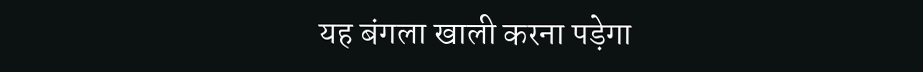यह बंगला खाली करना पड़ेगा